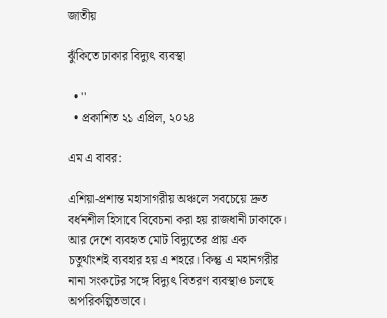জাতীয়

ঝুঁকিতে ঢাকার বিদ্যুৎ ব্যবস্থা

  • ''
  • প্রকাশিত ২১ এপ্রিল, ২০২৪

এম এ বাবর:

এশিয়া-প্রশান্ত মহাসাগরীয় অঞ্চলে সবচেয়ে দ্রুত বর্ধনশীল হিসাবে বিবেচনা করা হয় রাজধানী ঢাকাকে। আর দেশে ব্যবহৃত মোট বিদ্যুতের প্রায় এক চতুর্থাংশই ব্যবহার হয় এ শহরে। কিন্তু এ মহানগরীর নানা সংকটের সঙ্গে বিদ্যুৎ বিতরণ ব্যবস্থাও চলছে অপরিকল্পিতভাবে।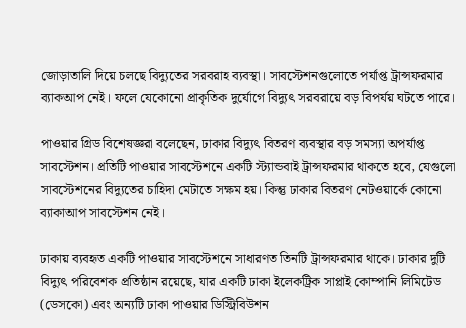জোড়াতালি দিয়ে চলছে বিদ্যুতের সরবরাহ ব্যবস্থা। সাবস্টেশনগুলোতে পর্যাপ্ত ট্রান্সফরমার ব্যাকআপ নেই। ফলে যেকোনো প্রাকৃতিক দুর্যোগে বিদ্যুৎ সরবরায়ে বড় বিপর্যয় ঘটতে পারে।

পাওয়ার গ্রিড বিশেষজ্ঞরা বলেছেন, ঢাকার বিদ্যুৎ বিতরণ ব্যবস্থার বড় সমস্যা অপর্যাপ্ত সাবস্টেশন। প্রতিটি পাওয়ার সাবস্টেশনে একটি স্ট্যান্ডবাই ট্রান্সফরমার থাকতে হবে, যেগুলো সাবস্টেশনের বিদ্যুতের চাহিদা মেটাতে সক্ষম হয়। কিন্তু ঢাকার বিতরণ নেটওয়ার্কে কোনো ব্যাকাআপ সাবস্টেশন নেই।

ঢাকায় ব্যবহৃত একটি পাওয়ার সাবস্টেশনে সাধারণত তিনটি ট্রান্সফরমার থাকে। ঢাকার দুটি বিদ্যুৎ পরিবেশক প্রতিষ্ঠান রয়েছে, যার একটি ঢাকা ইলেকট্রিক সাপ্লাই কোম্পানি লিমিটেড (ডেসকো) এবং অন্যটি ঢাকা পাওয়ার ডিস্ট্রিবিউশন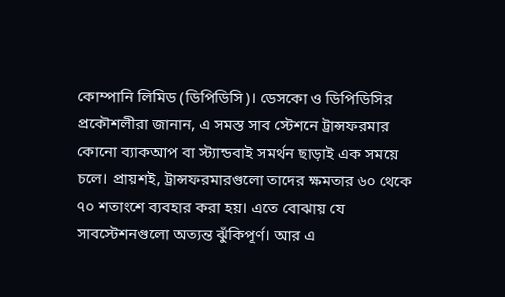কোম্পানি লিমিড (ডিপিডিসি)। ডেসকো ও ডিপিডিসির প্রকৌশলীরা জানান, এ সমস্ত সাব স্টেশনে ট্রান্সফরমার কোনো ব্যাকআপ বা স্ট্যান্ডবাই সমর্থন ছাড়াই এক সময়ে চলে। প্রায়শই, ট্রান্সফরমারগুলো তাদের ক্ষমতার ৬০ থেকে ৭০ শতাংশে ব্যবহার করা হয়। এতে বোঝায় যে সাবস্টেশনগুলো অত্যন্ত ঝুঁকিপূর্ণ। আর এ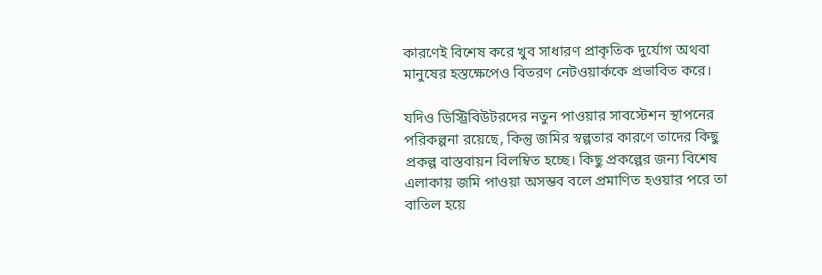কারণেই বিশেষ করে খুব সাধারণ প্রাকৃতিক দুর্যোগ অথবা মানুষের হস্তক্ষেপেও বিতরণ নেটওয়ার্ককে প্রভাবিত করে।

যদিও ডিস্ট্রিবিউটরদের নতুন পাওয়ার সাবস্টেশন স্থাপনের পরিকল্পনা রয়েছে, কিন্তু জমির স্বল্পতার কারণে তাদের কিছু প্রকল্প বাস্তবায়ন বিলম্বিত হচ্ছে। কিছু প্রকল্পের জন্য বিশেষ এলাকায় জমি পাওয়া অসম্ভব বলে প্রমাণিত হওয়ার পরে তা বাতিল হয়ে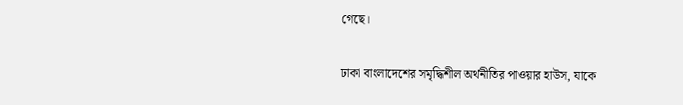গেছে।

ঢাকা বাংলাদেশের সমৃদ্ধিশীল অর্থনীতির পাওয়ার হাউস, যাকে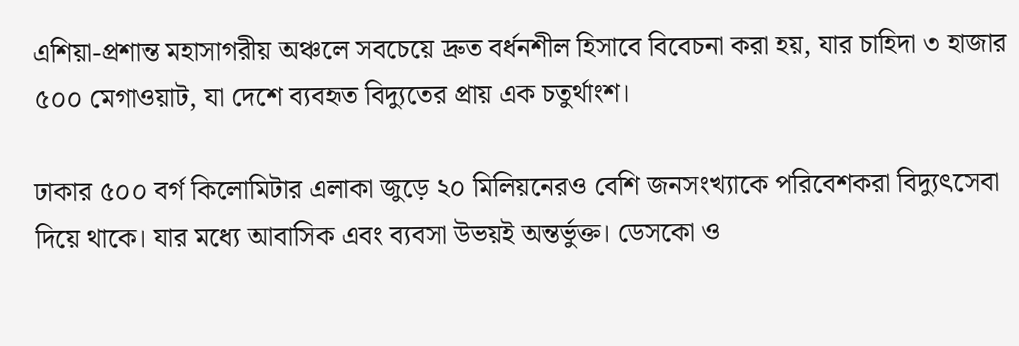এশিয়া-প্রশান্ত মহাসাগরীয় অঞ্চলে সবচেয়ে দ্রুত বর্ধনশীল হিসাবে বিবেচনা করা হয়, যার চাহিদা ৩ হাজার ৫০০ মেগাওয়াট, যা দেশে ব্যবহৃত বিদ্যুতের প্রায় এক চতুর্থাংশ।

ঢাকার ৫০০ বর্গ কিলোমিটার এলাকা জুড়ে ২০ মিলিয়নেরও বেশি জনসংখ্যাকে পরিবেশকরা বিদ্যুৎসেবা দিয়ে থাকে। যার মধ্যে আবাসিক এবং ব্যবসা উভয়ই অন্তর্ভুক্ত। ডেসকো ও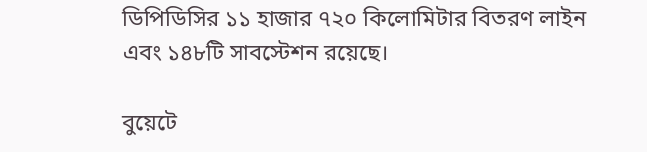ডিপিডিসির ১১ হাজার ৭২০ কিলোমিটার বিতরণ লাইন এবং ১৪৮টি সাবস্টেশন রয়েছে।

বুয়েটে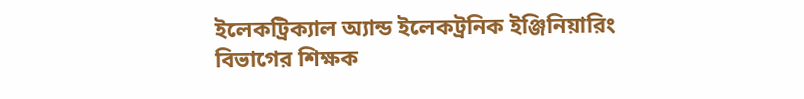ইলেকট্রিক্যাল অ্যান্ড ইলেকট্রনিক ইঞ্জিনিয়ারিং বিভাগের শিক্ষক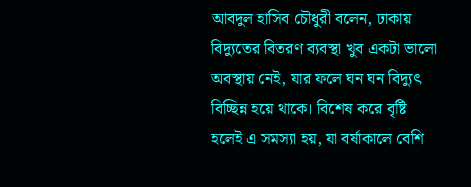আবদুল হাসিব চৌধুরী বলেন, ঢাকায় বিদ্যুতের বিতরণ ব্যবস্থা খুব একটা ভালো অবস্থায় নেই, যার ফলে ঘন ঘন বিদ্যুৎ বিচ্ছিন্ন হয়ে থাকে। বিশেষ করে বৃষ্টি হলেই এ সমস্যা হয়, যা বর্ষাকালে বেশি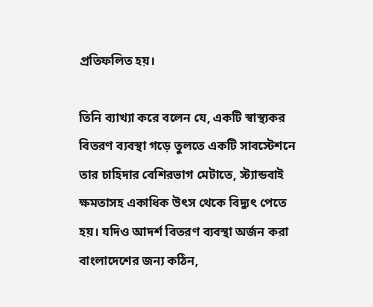প্রতিফলিত হয়।

তিনি ব্যাখ্যা করে বলেন যে, একটি স্বাস্থ্যকর বিতরণ ব্যবস্থা গড়ে তুলতে একটি সাবস্টেশনে তার চাহিদার বেশিরভাগ মেটাতে, স্ট্যান্ডবাই ক্ষমতাসহ একাধিক উৎস থেকে বিদ্যুৎ পেতে হয়। যদিও আদর্শ বিতরণ ব্যবস্থা অর্জন করা বাংলাদেশের জন্য কঠিন,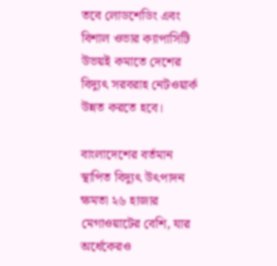তবে লোডশেডিং এবং বিশাল ওভার ক্যাপাসিটি উভয়ই কমাতে দেশের বিদ্যুৎ সরবরাহ নেটওয়ার্ক উন্নত করতে হবে।

বাংলাদেশের বর্তমান স্থাপিত বিদ্যুৎ উৎপাদন ক্ষমতা ২৬ হাজার মেগাওয়াটের বেশি, যার অর্ধেকেরও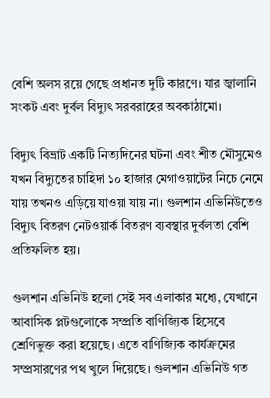বেশি অলস রয়ে গেছে প্রধানত দুটি কারণে। যার জ্বালানি সংকট এবং দুর্বল বিদ্যুৎ সরবরাহের অবকাঠামো।

বিদ্যুৎ বিভ্রাট একটি নিত্যদিনের ঘটনা এবং শীত মৌসুমেও যখন বিদ্যুতের চাহিদা ১০ হাজার মেগাওয়াটের নিচে নেমে যায় তখনও এড়িয়ে যাওয়া যায় না। গুলশান এভিনিউতেও বিদ্যুৎ বিতরণ নেটওয়ার্ক বিতরণ ব্যবস্থার দুর্বলতা বেশি প্রতিফলিত হয়।

গুলশান এভিনিউ হলো সেই সব এলাকার মধ্যে, যেখানে আবাসিক প্লটগুলোকে সম্প্রতি বাণিজ্যিক হিসেবে শ্রেণিভুক্ত করা হয়েছে। এতে বাণিজ্যিক কার্যক্রমের সম্প্রসারণের পথ খুলে দিয়েছে। গুলশান এভিনিউ গত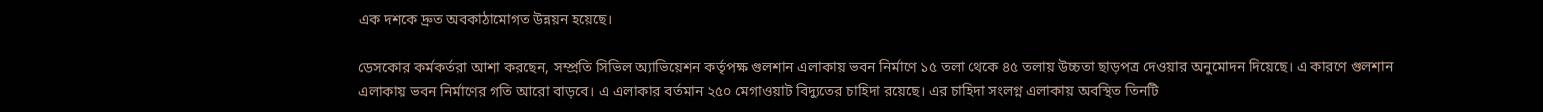এক দশকে দ্রুত অবকাঠামোগত উন্নয়ন হয়েছে।

ডেসকোর কর্মকর্তরা আশা করছেন, সম্প্রতি সিভিল অ্যাভিয়েশন কর্তৃপক্ষ গুলশান এলাকায় ভবন নির্মাণে ১৫ তলা থেকে ৪৫ তলায় উচ্চতা ছাড়পত্র দেওয়ার অনুমোদন দিয়েছে। এ কারণে গুলশান এলাকায় ভবন নির্মাণের গতি আরো বাড়বে। এ এলাকার বর্তমান ২৫০ মেগাওয়াট বিদ্যুতের চাহিদা রয়েছে। এর চাহিদা সংলগ্ন এলাকায় অবস্থিত তিনটি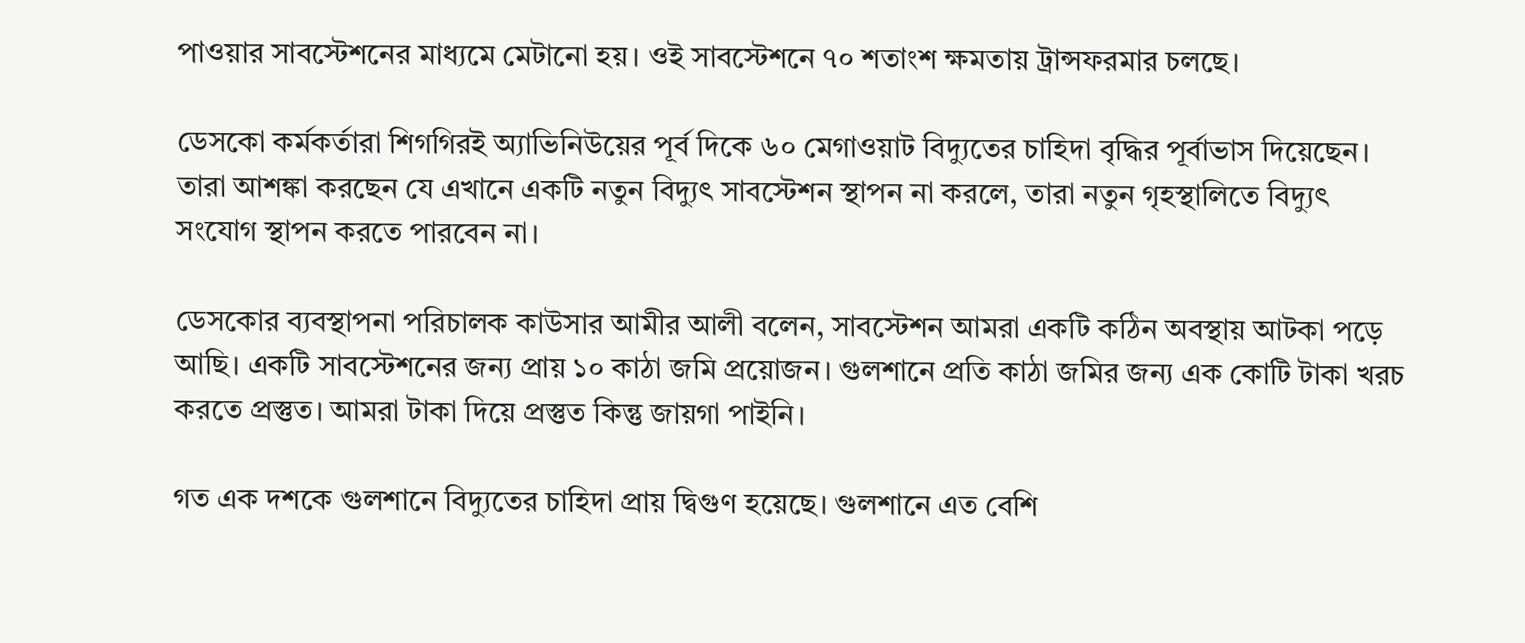পাওয়ার সাবস্টেশনের মাধ্যমে মেটানো হয়। ওই সাবস্টেশনে ৭০ শতাংশ ক্ষমতায় ট্রান্সফরমার চলছে।

ডেসকো কর্মকর্তারা শিগগিরই অ্যাভিনিউয়ের পূর্ব দিকে ৬০ মেগাওয়াট বিদ্যুতের চাহিদা বৃদ্ধির পূর্বাভাস দিয়েছেন। তারা আশঙ্কা করছেন যে এখানে একটি নতুন বিদ্যুৎ সাবস্টেশন স্থাপন না করলে, তারা নতুন গৃহস্থালিতে বিদ্যুৎ সংযোগ স্থাপন করতে পারবেন না।

ডেসকোর ব্যবস্থাপনা পরিচালক কাউসার আমীর আলী বলেন, সাবস্টেশন আমরা একটি কঠিন অবস্থায় আটকা পড়ে আছি। একটি সাবস্টেশনের জন্য প্রায় ১০ কাঠা জমি প্রয়োজন। গুলশানে প্রতি কাঠা জমির জন্য এক কোটি টাকা খরচ করতে প্রস্তুত। আমরা টাকা দিয়ে প্রস্তুত কিন্তু জায়গা পাইনি।

গত এক দশকে গুলশানে বিদ্যুতের চাহিদা প্রায় দ্বিগুণ হয়েছে। গুলশানে এত বেশি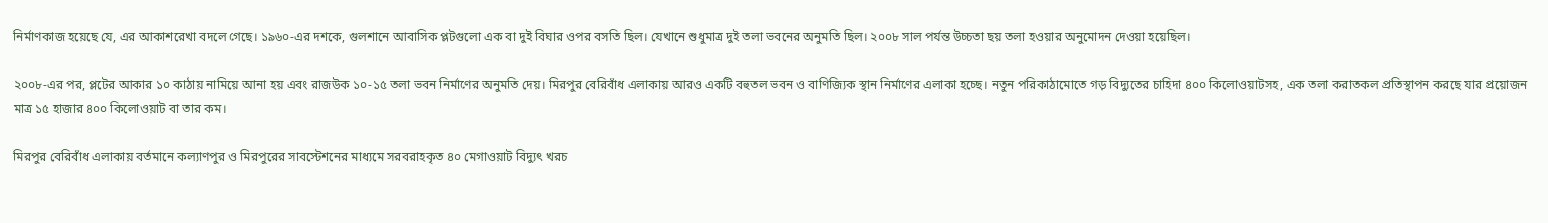নির্মাণকাজ হয়েছে যে, এর আকাশরেখা বদলে গেছে। ১৯৬০-এর দশকে, গুলশানে আবাসিক প্লটগুলো এক বা দুই বিঘার ওপর বসতি ছিল। যেখানে শুধুমাত্র দুই তলা ভবনের অনুমতি ছিল। ২০০৮ সাল পর্যন্ত উচ্চতা ছয় তলা হওয়ার অনুমোদন দেওয়া হয়েছিল।

২০০৮-এর পর, প্লটের আকার ১০ কাঠায় নামিয়ে আনা হয় এবং রাজউক ১০-১৫ তলা ভবন নির্মাণের অনুমতি দেয়। মিরপুর বেরিবাঁধ এলাকায় আরও একটি বহুতল ভবন ও বাণিজ্যিক স্থান নির্মাণের এলাকা হচ্ছে। নতুন পরিকাঠামোতে গড় বিদ্যুতের চাহিদা ৪০০ কিলোওয়াটসহ, এক তলা করাতকল প্রতিস্থাপন করছে যার প্রয়োজন মাত্র ১৫ হাজার ৪০০ কিলোওয়াট বা তার কম।

মিরপুর বেরিবাঁধ এলাকায় বর্তমানে কল্যাণপুর ও মিরপুরের সাবস্টেশনের মাধ্যমে সরবরাহকৃত ৪০ মেগাওয়াট বিদ্যুৎ খরচ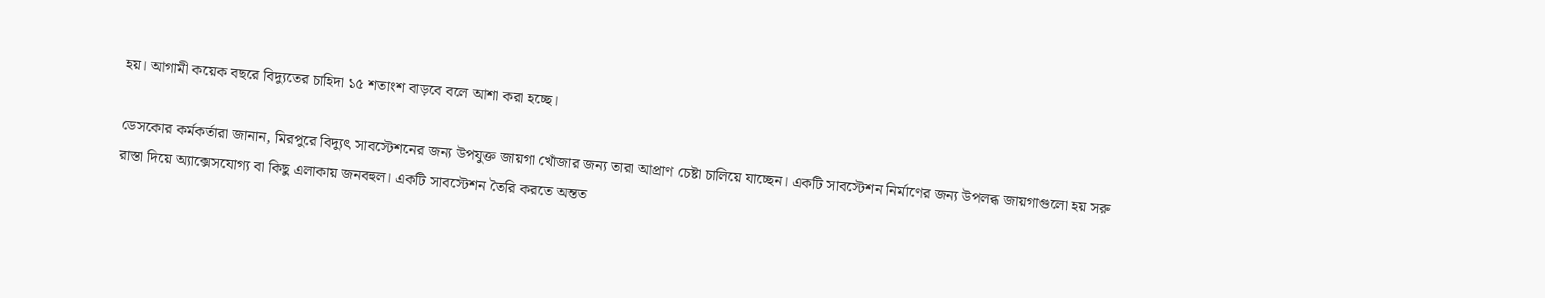হয়। আগামী কয়েক বছরে বিদ্যুতের চাহিদা ১৫ শতাংশ বাড়বে বলে আশা করা হচ্ছে।

ডেসকোর কর্মকর্তারা জানান, মিরপুরে বিদ্যুৎ সাবস্টেশনের জন্য উপযুক্ত জায়গা খোঁজার জন্য তারা আপ্রাণ চেষ্টা চালিয়ে যাচ্ছেন। একটি সাবস্টেশন নির্মাণের জন্য উপলব্ধ জায়গাগুলো হয় সরু রাস্তা দিয়ে অ্যাক্সেসযোগ্য বা কিছু এলাকায় জনবহুল। একটি সাবস্টেশন তৈরি করতে অন্তত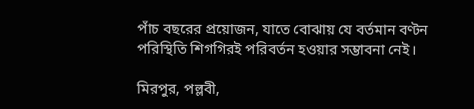পাঁচ বছরের প্রয়োজন, যাতে বোঝায় যে বর্তমান বণ্টন পরিস্থিতি শিগগিরই পরিবর্তন হওয়ার সম্ভাবনা নেই।

মিরপুর, পল্লবী,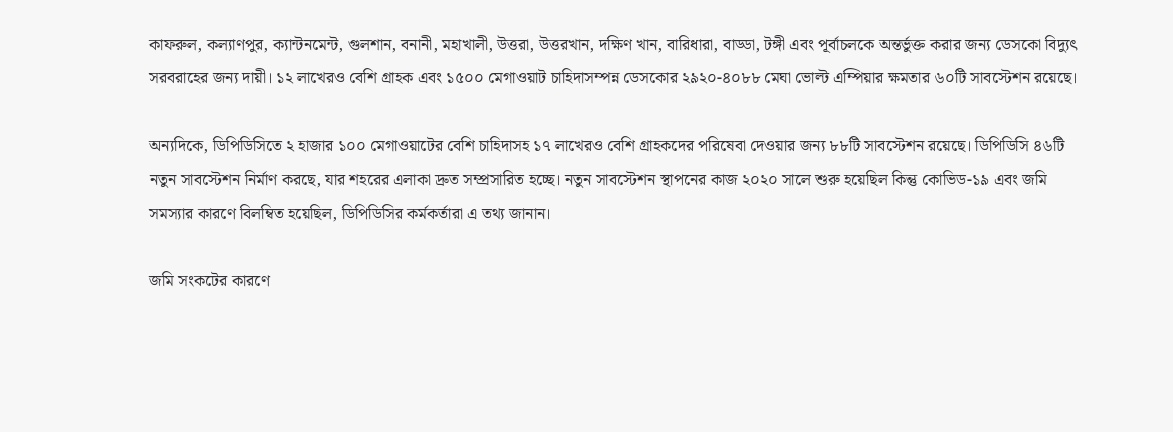কাফরুল, কল্যাণপুর, ক্যান্টনমেন্ট, গুলশান, বনানী, মহাখালী, উত্তরা, উত্তরখান, দক্ষিণ খান, বারিধারা, বাড্ডা, টঙ্গী এবং পূর্বাচলকে অন্তর্ভুক্ত করার জন্য ডেসকো বিদ্যুৎ সরবরাহের জন্য দায়ী। ১২ লাখেরও বেশি গ্রাহক এবং ১৫০০ মেগাওয়াট চাহিদাসম্পন্ন ডেসকোর ২৯২০-৪০৮৮ মেঘা ভোল্ট এম্পিয়ার ক্ষমতার ৬০টি সাবস্টেশন রয়েছে।

অন্যদিকে, ডিপিডিসিতে ২ হাজার ১০০ মেগাওয়াটের বেশি চাহিদাসহ ১৭ লাখেরও বেশি গ্রাহকদের পরিষেবা দেওয়ার জন্য ৮৮টি সাবস্টেশন রয়েছে। ডিপিডিসি ৪৬টি নতুন সাবস্টেশন নির্মাণ করছে, যার শহরের এলাকা দ্রুত সম্প্রসারিত হচ্ছে। নতুন সাবস্টেশন স্থাপনের কাজ ২০২০ সালে শুরু হয়েছিল কিন্তু কোভিড-১৯ এবং জমি সমস্যার কারণে বিলম্বিত হয়েছিল, ডিপিডিসির কর্মকর্তারা এ তথ্য জানান।

জমি সংকটের কারণে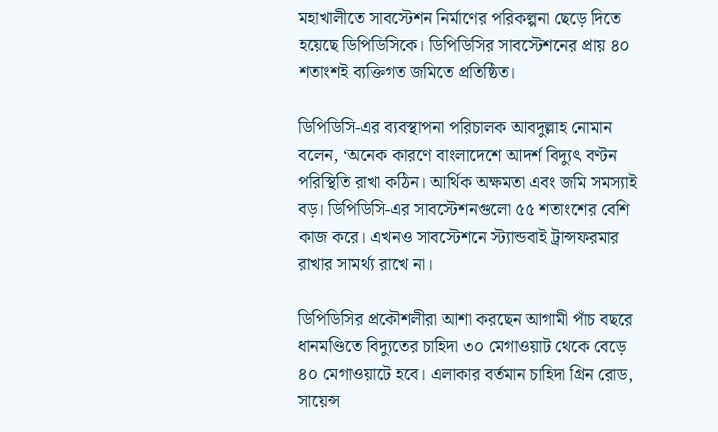মহাখালীতে সাবস্টেশন নির্মাণের পরিকল্পনা ছেড়ে দিতে হয়েছে ডিপিডিসিকে। ডিপিডিসির সাবস্টেশনের প্রায় ৪০ শতাংশই ব্যক্তিগত জমিতে প্রতিষ্ঠিত।

ডিপিডিসি-এর ব্যবস্থাপনা পরিচালক আবদুল্লাহ নোমান বলেন, ‘অনেক কারণে বাংলাদেশে আদর্শ বিদ্যুৎ বণ্টন পরিস্থিতি রাখা কঠিন। আর্থিক অক্ষমতা এবং জমি সমস্যাই বড়। ডিপিডিসি-এর সাবস্টেশনগুলো ৫৫ শতাংশের বেশি কাজ করে। এখনও সাবস্টেশনে স্ট্যান্ডবাই ট্রান্সফরমার রাখার সামর্থ্য রাখে না।

ডিপিডিসির প্রকৌশলীরা আশা করছেন আগামী পাঁচ বছরে ধানমণ্ডিতে বিদ্যুতের চাহিদা ৩০ মেগাওয়াট থেকে বেড়ে ৪০ মেগাওয়াটে হবে। এলাকার বর্তমান চাহিদা গ্রিন রোড, সায়েন্স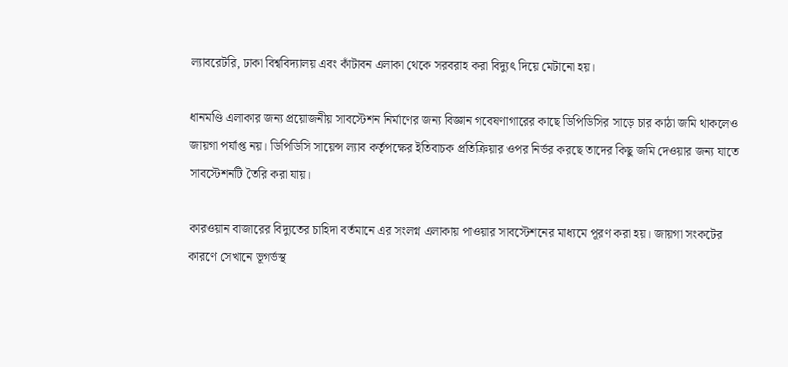ল্যাবরেটরি, ঢাকা বিশ্ববিদ্যালয় এবং কাঁটাবন এলাকা থেকে সরবরাহ করা বিদ্যুৎ দিয়ে মেটানো হয়।

ধানমণ্ডি এলাকার জন্য প্রয়োজনীয় সাবস্টেশন নির্মাণের জন্য বিজ্ঞান গবেষণাগারের কাছে ডিপিডিসির সাড়ে চার কাঠা জমি থাকলেও জায়গা পর্যাপ্ত নয়। ডিপিডিসি সায়েন্স ল্যাব কর্তৃপক্ষের ইতিবাচক প্রতিক্রিয়ার ওপর নির্ভর করছে তাদের কিছু জমি দেওয়ার জন্য যাতে সাবস্টেশনটি তৈরি করা যায়।

কারওয়ান বাজারের বিদ্যুতের চাহিদা বর্তমানে এর সংলগ্ন এলাকায় পাওয়ার সাবস্টেশনের মাধ্যমে পূরণ করা হয়। জায়গা সংকটের কারণে সেখানে ভূগর্ভস্থ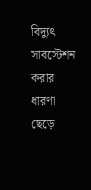বিদ্যুৎ সাবস্টেশন করার ধারণা ছেড়ে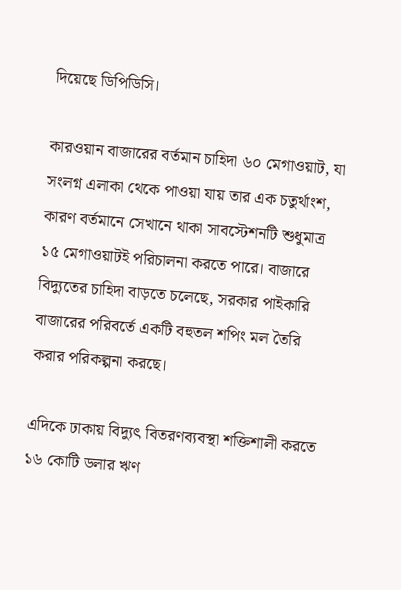দিয়েছে ডিপিডিসি।

কারওয়ান বাজারের বর্তমান চাহিদা ৬০ মেগাওয়াট, যা সংলগ্ন এলাকা থেকে পাওয়া যায় তার এক চতুর্থাংশ, কারণ বর্তমানে সেখানে থাকা সাবস্টেশনটি শুধুমাত্র ১৫ মেগাওয়াটই পরিচালনা করতে পারে। বাজারে বিদ্যুতের চাহিদা বাড়তে চলেছে, সরকার পাইকারি বাজারের পরিবর্তে একটি বহুতল শপিং মল তৈরি করার পরিকল্পনা করছে।

এদিকে ঢাকায় বিদ্যুৎ বিতরণব্যবস্থা শক্তিশালী করতে ১৬ কোটি ডলার ঋণ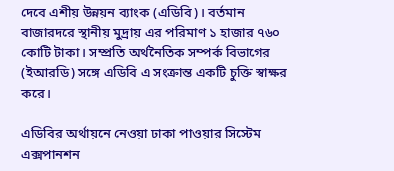দেবে এশীয় উন্নয়ন ব্যাংক (এডিবি)। বর্তমান বাজারদরে স্থানীয় মুদ্রায় এর পরিমাণ ১ হাজার ৭৬০ কোটি টাকা। সম্প্রতি অর্থনৈতিক সম্পর্ক বিভাগের (ইআরডি) সঙ্গে এডিবি এ সংক্রান্ত একটি চুক্তি স্বাক্ষর করে।

এডিবির অর্থায়নে নেওয়া ঢাকা পাওয়ার সিস্টেম এক্সপানশন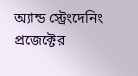অ্যান্ড স্ট্রেংদেনিং প্রজেক্টের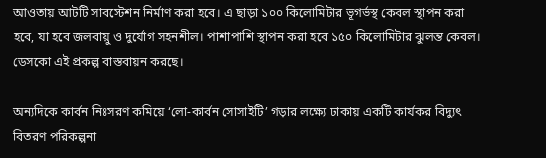আওতায় আটটি সাবস্টেশন নির্মাণ করা হবে। এ ছাড়া ১০০ কিলোমিটার ভূগর্ভস্থ কেবল স্থাপন করা হবে, যা হবে জলবায়ু ও দুর্যোগ সহনশীল। পাশাপাশি স্থাপন করা হবে ১৫০ কিলোমিটার ঝুলন্ত কেবল। ডেসকো এই প্রকল্প বাস্তবায়ন করছে।

অন্যদিকে কার্বন নিঃসরণ কমিয়ে ‘লো-কার্বন সোসাইটি’ গড়ার লক্ষ্যে ঢাকায় একটি কার্যকর বিদ্যুৎ বিতরণ পরিকল্পনা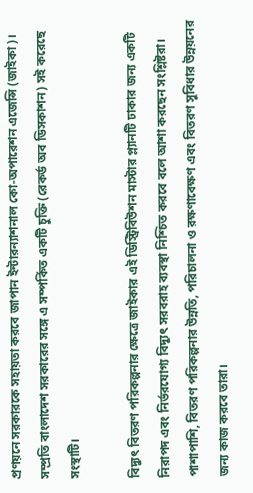প্রণয়নে সরকারকে সহায়তা করবে জাপান ইন্টারন্যাশনাল কো-অপারেশন এজেন্সি (জাইকা)। সম্প্রতি বাংলাদেশ সরকারের সঙ্গে এ সম্পর্কিত একটি চুক্তি (রেকর্ড অব ডিসকাশন) সই করেছে সংস্থাটি।

বিদ্যুৎ বিতরণ পরিকল্পনার ক্ষেত্রে জাইকার এই ডিস্ট্রিবিউশন মাস্টার প্ল্যানটি ঢাকার জন্য একটি নিরাপদ এবং নির্ভরযোগ্য বিদ্যুৎ সরবরাহ ব্যবস্থা নিশ্চিত করবে বলে আশা করছেন সংশ্লিষ্টরা। পাশাপাশি, বিতরণ পরিকল্পনার উন্নতি, পরিচালনা ও রক্ষণাবেক্ষণ এবং বিতরণ সুবিধার উন্নয়নের জন্য কাজ করবে তারা।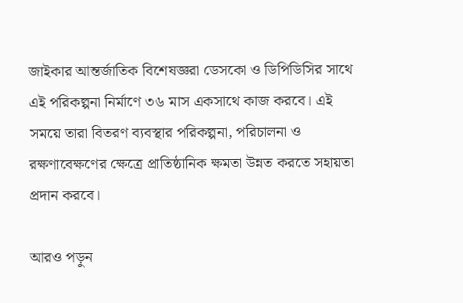জাইকার আন্তর্জাতিক বিশেষজ্ঞরা ডেসকো ও ডিপিডিসির সাথে এই পরিকল্পনা নির্মাণে ৩৬ মাস একসাথে কাজ করবে। এই সময়ে তারা বিতরণ ব্যবস্থার পরিকল্পনা, পরিচালনা ও রক্ষণাবেক্ষণের ক্ষেত্রে প্রাতিষ্ঠানিক ক্ষমতা উন্নত করতে সহায়তা প্রদান করবে।

আরও পড়ুন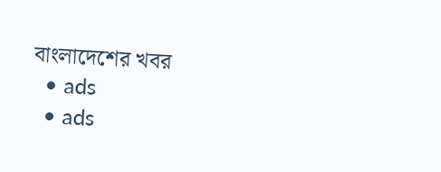বাংলাদেশের খবর
  • ads
  • ads